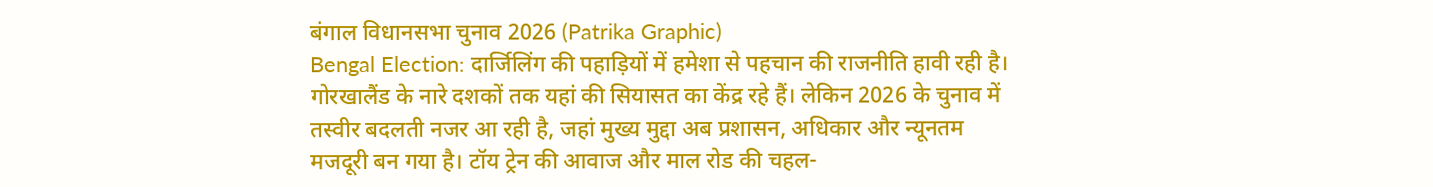बंगाल विधानसभा चुनाव 2026 (Patrika Graphic)
Bengal Election: दार्जिलिंग की पहाड़ियों में हमेशा से पहचान की राजनीति हावी रही है। गोरखालैंड के नारे दशकों तक यहां की सियासत का केंद्र रहे हैं। लेकिन 2026 के चुनाव में तस्वीर बदलती नजर आ रही है, जहां मुख्य मुद्दा अब प्रशासन, अधिकार और न्यूनतम मजदूरी बन गया है। टॉय ट्रेन की आवाज और माल रोड की चहल-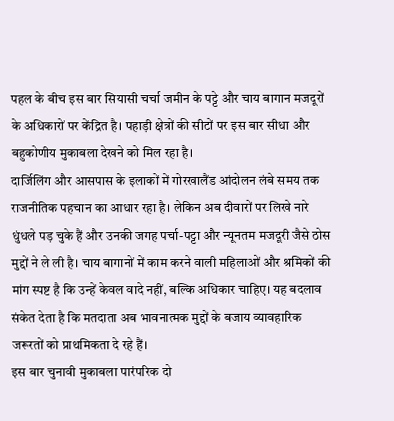पहल के बीच इस बार सियासी चर्चा जमीन के पट्टे और चाय बागान मजदूरों के अधिकारों पर केंद्रित है। पहाड़ी क्षेत्रों की सीटों पर इस बार सीधा और बहुकोणीय मुकाबला देखने को मिल रहा है।
दार्जिलिंग और आसपास के इलाकों में गोरखालैंड आंदोलन लंबे समय तक राजनीतिक पहचान का आधार रहा है। लेकिन अब दीवारों पर लिखे नारे धुंधले पड़ चुके हैं और उनकी जगह पर्चा-पट्टा और न्यूनतम मजदूरी जैसे ठोस मुद्दों ने ले ली है। चाय बागानों में काम करने वाली महिलाओं और श्रमिकों की मांग स्पष्ट है कि उन्हें केवल वादे नहीं, बल्कि अधिकार चाहिए। यह बदलाव संकेत देता है कि मतदाता अब भावनात्मक मुद्दों के बजाय व्यावहारिक जरूरतों को प्राथमिकता दे रहे हैं।
इस बार चुनावी मुकाबला पारंपरिक दो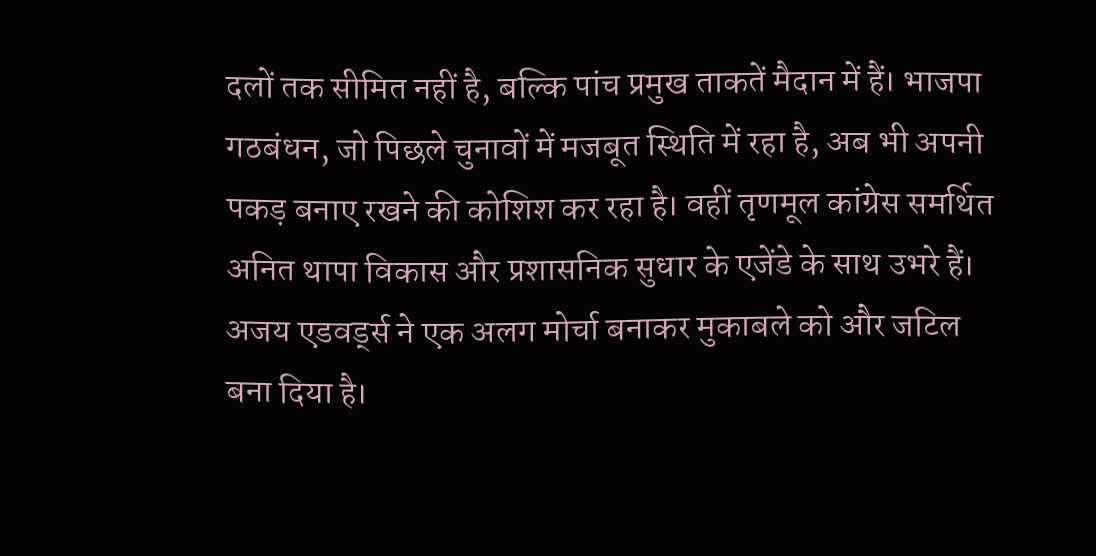दलों तक सीमित नहीं है, बल्कि पांच प्रमुख ताकतें मैदान में हैं। भाजपा गठबंधन, जो पिछले चुनावों में मजबूत स्थिति में रहा है, अब भी अपनी पकड़ बनाए रखने की कोशिश कर रहा है। वहीं तृणमूल कांग्रेस समर्थित अनित थापा विकास और प्रशासनिक सुधार के एजेंडे के साथ उभरे हैं। अजय एडवर्ड्स ने एक अलग मोर्चा बनाकर मुकाबले को और जटिल बना दिया है।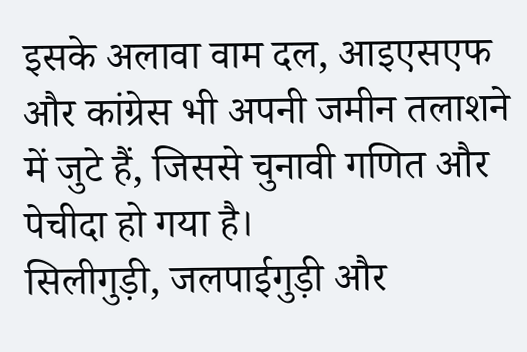इसके अलावा वाम दल, आइएसएफ और कांग्रेस भी अपनी जमीन तलाशने में जुटे हैं, जिससे चुनावी गणित और पेचीदा हो गया है।
सिलीगुड़ी, जलपाईगुड़ी और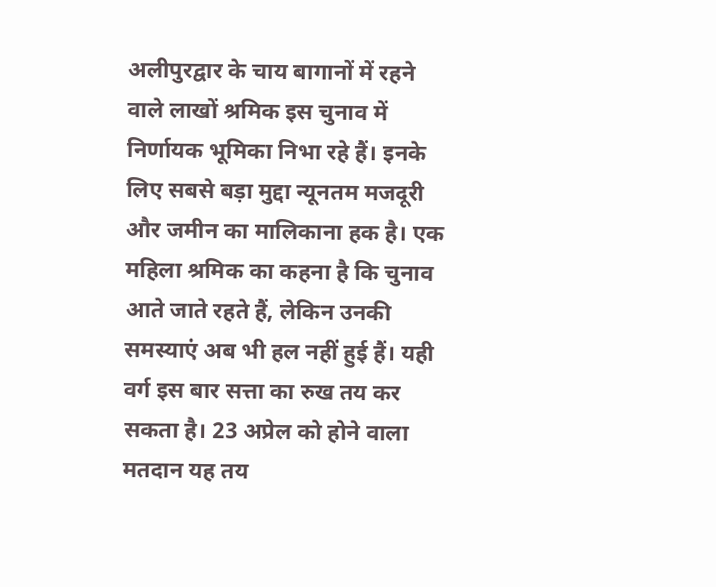अलीपुरद्वार के चाय बागानों में रहने वाले लाखों श्रमिक इस चुनाव में निर्णायक भूमिका निभा रहे हैं। इनके लिए सबसे बड़ा मुद्दा न्यूनतम मजदूरी और जमीन का मालिकाना हक है। एक महिला श्रमिक का कहना है कि चुनाव आते जाते रहते हैं, लेकिन उनकी समस्याएं अब भी हल नहीं हुई हैं। यही वर्ग इस बार सत्ता का रुख तय कर सकता है। 23 अप्रेल को होने वाला मतदान यह तय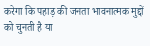करेगा कि पहाड़ की जनता भावनात्मक मुद्दों को चुनती है या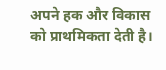अपने हक और विकास को प्राथमिकता देती है।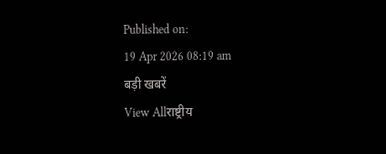Published on:
19 Apr 2026 08:19 am
बड़ी खबरें
View Allराष्ट्रीय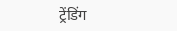ट्रेंडिंग